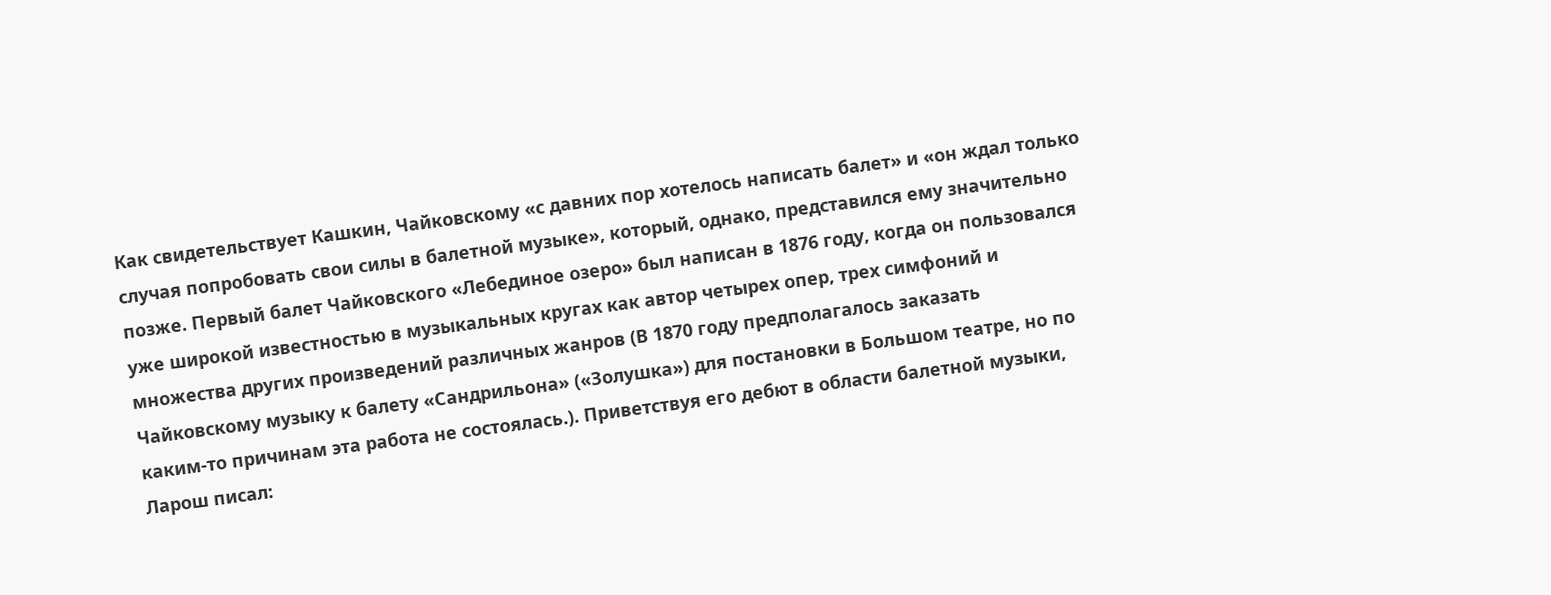Как свидетельствует Кашкин, Чайковскому «с давних пор хотелось написать балет» и «он ждал только случая попробовать свои силы в балетной музыке», который, однако, представился ему значительно позже. Первый балет Чайковского «Лебединое озеро» был написан в 1876 году, когда он пользовался уже широкой известностью в музыкальных кругах как автор четырех опер, трех симфоний и множества других произведений различных жанров (В 1870 году предполагалось заказать Чайковскому музыку к балету «Сандрильона» («Золушка») для постановки в Большом театре, но по каким-то причинам эта работа не состоялась.). Приветствуя его дебют в области балетной музыки, Ларош писал: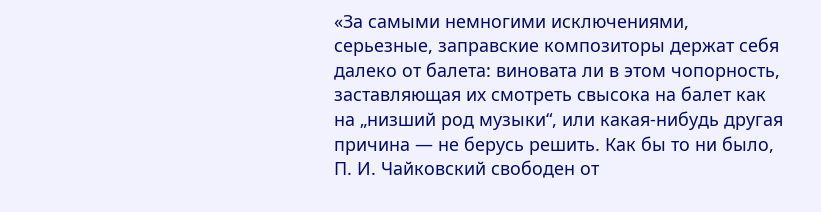«За самыми немногими исключениями, серьезные, заправские композиторы держат себя далеко от балета: виновата ли в этом чопорность, заставляющая их смотреть свысока на балет как на „низший род музыки“, или какая-нибудь другая причина — не берусь решить. Как бы то ни было, П. И. Чайковский свободен от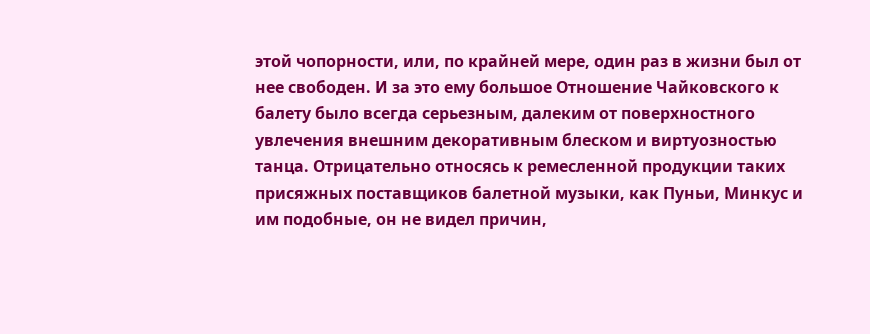этой чопорности, или, по крайней мере, один раз в жизни был от нее свободен. И за это ему большое Отношение Чайковского к балету было всегда серьезным, далеким от поверхностного увлечения внешним декоративным блеском и виртуозностью танца. Отрицательно относясь к ремесленной продукции таких присяжных поставщиков балетной музыки, как Пуньи, Минкус и им подобные, он не видел причин,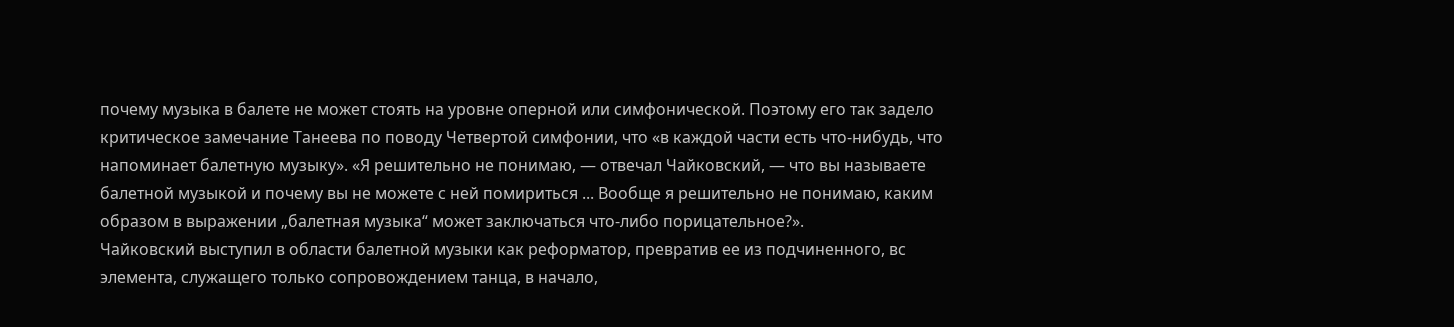почему музыка в балете не может стоять на уровне оперной или симфонической. Поэтому его так задело критическое замечание Танеева по поводу Четвертой симфонии, что «в каждой части есть что-нибудь, что напоминает балетную музыку». «Я решительно не понимаю, — отвечал Чайковский, — что вы называете балетной музыкой и почему вы не можете с ней помириться ... Вообще я решительно не понимаю, каким образом в выражении „балетная музыка“ может заключаться что-либо порицательное?».
Чайковский выступил в области балетной музыки как реформатор, превратив ее из подчиненного, вс элемента, служащего только сопровождением танца, в начало,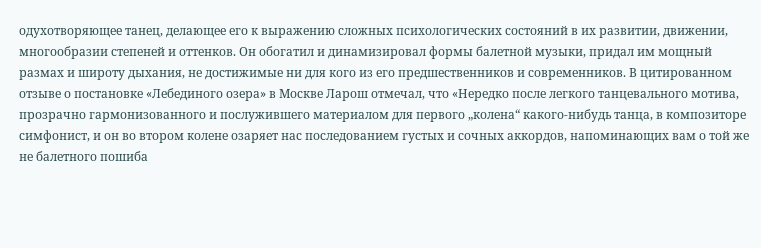одухотворяющее танец, делающее его к выражению сложных психологических состояний в их развитии, движении, многообразии степеней и оттенков. Он обогатил и динамизировал формы балетной музыки, придал им мощный размах и широту дыхания, не достижимые ни для кого из его предшественников и современников. В цитированном отзыве о постановке «Лебединого озера» в Москве Ларош отмечал, что «Нередко после легкого танцевального мотива, прозрачно гармонизованного и послужившего материалом для первого „колена“ какого-нибудь танца, в композиторе симфонист, и он во втором колене озаряет нас последованием густых и сочных аккордов, напоминающих вам о той же не балетного пошиба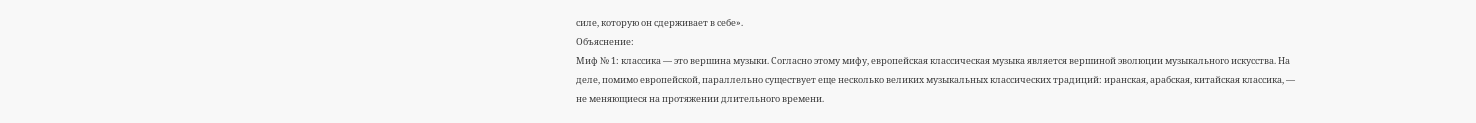силе, которую он сдерживает в себе».
Объяснение:
Миф № 1: классика — это вершина музыки. Согласно этому мифу, европейская классическая музыка является вершиной эволюции музыкального искусства. На деле, помимо европейской, параллельно существует еще несколько великих музыкальных классических традиций: иранская, арабская, китайская классика, — не меняющиеся на протяжении длительного времени.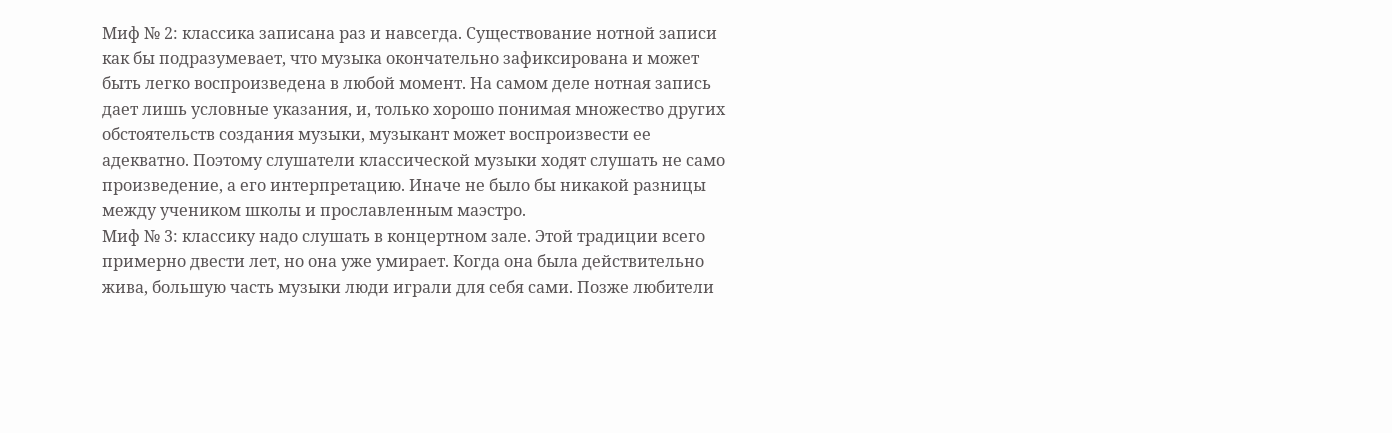Миф № 2: классика записана раз и навсегда. Существование нотной записи как бы подразумевает, что музыка окончательно зафиксирована и может быть легко воспроизведена в любой момент. На самом деле нотная запись дает лишь условные указания, и, только хорошо понимая множество других обстоятельств создания музыки, музыкант может воспроизвести ее адекватно. Поэтому слушатели классической музыки ходят слушать не само произведение, а его интерпретацию. Иначе не было бы никакой разницы между учеником школы и прославленным маэстро.
Миф № 3: классику надо слушать в концертном зале. Этой традиции всего примерно двести лет, но она уже умирает. Когда она была действительно жива, большую часть музыки люди играли для себя сами. Позже любители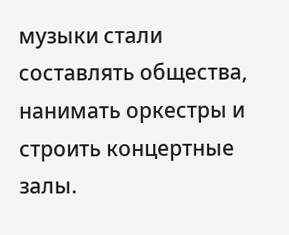музыки стали составлять общества, нанимать оркестры и строить концертные залы.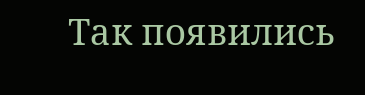Так появились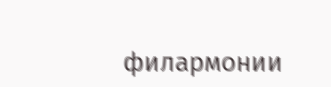филармонии